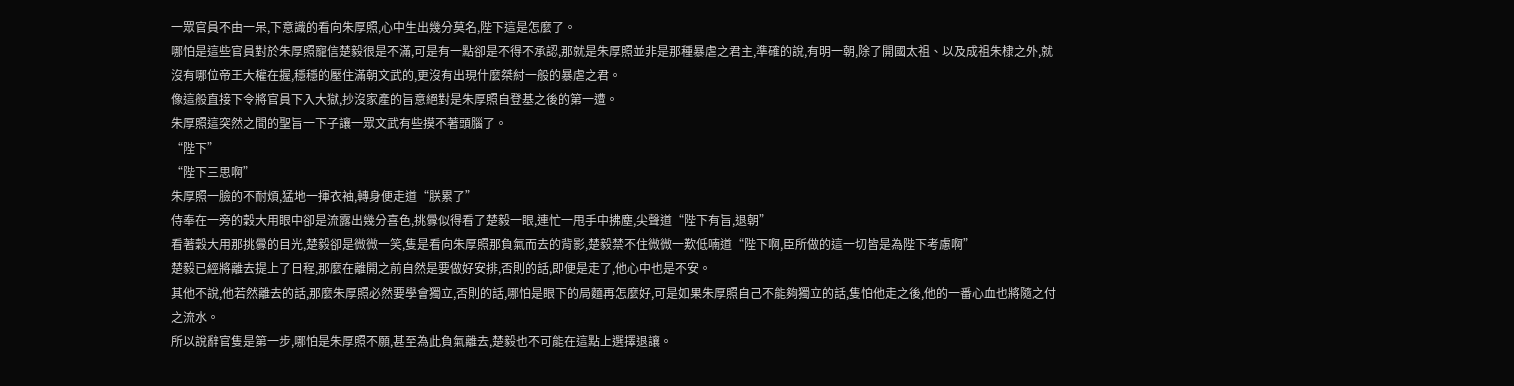一眾官員不由一呆,下意識的看向朱厚照,心中生出幾分莫名,陛下這是怎麼了。
哪怕是這些官員對於朱厚照寵信楚毅很是不滿,可是有一點卻是不得不承認,那就是朱厚照並非是那種暴虐之君主,準確的說,有明一朝,除了開國太祖、以及成祖朱棣之外,就沒有哪位帝王大權在握,穩穩的壓住滿朝文武的,更沒有出現什麼桀紂一般的暴虐之君。
像這般直接下令將官員下入大獄,抄沒家產的旨意絕對是朱厚照自登基之後的第一遭。
朱厚照這突然之間的聖旨一下子讓一眾文武有些摸不著頭腦了。
“陛下”
“陛下三思啊”
朱厚照一臉的不耐煩,猛地一揮衣袖,轉身便走道“朕累了”
侍奉在一旁的穀大用眼中卻是流露出幾分喜色,挑釁似得看了楚毅一眼,連忙一甩手中拂塵,尖聲道“陛下有旨,退朝”
看著穀大用那挑釁的目光,楚毅卻是微微一笑,隻是看向朱厚照那負氣而去的背影,楚毅禁不住微微一歎低喃道“陛下啊,臣所做的這一切皆是為陛下考慮啊”
楚毅已經將離去提上了日程,那麼在離開之前自然是要做好安排,否則的話,即便是走了,他心中也是不安。
其他不說,他若然離去的話,那麼朱厚照必然要學會獨立,否則的話,哪怕是眼下的局麵再怎麼好,可是如果朱厚照自己不能夠獨立的話,隻怕他走之後,他的一番心血也將隨之付之流水。
所以說辭官隻是第一步,哪怕是朱厚照不願,甚至為此負氣離去,楚毅也不可能在這點上選擇退讓。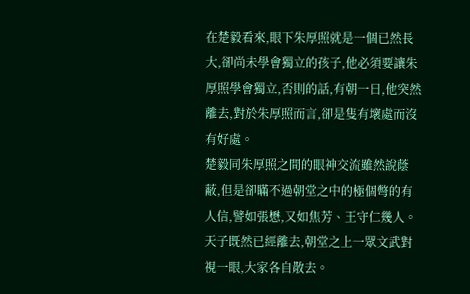在楚毅看來,眼下朱厚照就是一個已然長大,卻尚未學會獨立的孩子,他必須要讓朱厚照學會獨立,否則的話,有朝一日,他突然離去,對於朱厚照而言,卻是隻有壞處而沒有好處。
楚毅同朱厚照之間的眼神交流雖然說蔭蔽,但是卻瞞不過朝堂之中的極個彆的有人信,譬如張懋,又如焦芳、王守仁幾人。
天子既然已經離去,朝堂之上一眾文武對視一眼,大家各自散去。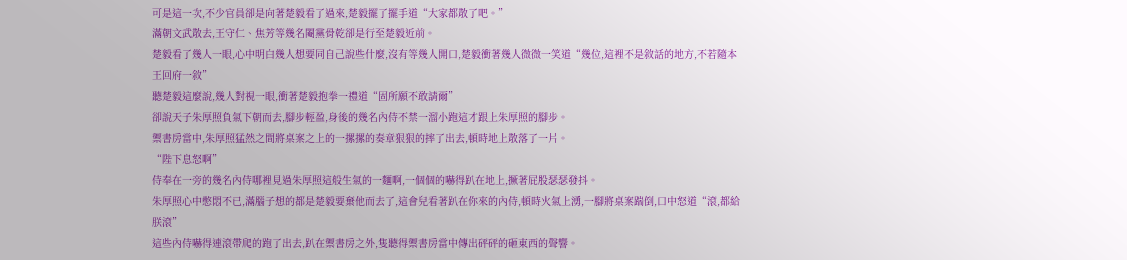可是這一次,不少官員卻是向著楚毅看了過來,楚毅擺了擺手道“大家都散了吧。”
滿朝文武散去,王守仁、焦芳等幾名閹黨骨乾卻是行至楚毅近前。
楚毅看了幾人一眼,心中明白幾人想要同自己說些什麼,沒有等幾人開口,楚毅衝著幾人微微一笑道“幾位,這裡不是敘話的地方,不若隨本王回府一敘”
聽楚毅這麼說,幾人對視一眼,衝著楚毅抱拳一禮道“固所願不敢請爾”
卻說天子朱厚照負氣下朝而去,腳步輕盈,身後的幾名內侍不禁一溜小跑這才跟上朱厚照的腳步。
禦書房當中,朱厚照猛然之間將桌案之上的一摞摞的奏章狠狠的摔了出去,頓時地上散落了一片。
“陛下息怒啊”
侍奉在一旁的幾名內侍哪裡見過朱厚照這般生氣的一麵啊,一個個的嚇得趴在地上,撅著屁股瑟瑟發抖。
朱厚照心中憋悶不已,滿腦子想的都是楚毅要棄他而去了,這會兒看著趴在你來的內侍,頓時火氣上湧,一腳將桌案踹倒,口中怒道“滾,都給朕滾”
這些內侍嚇得連滾帶爬的跑了出去,趴在禦書房之外,隻聽得禦書房當中傳出砰砰的砸東西的聲響。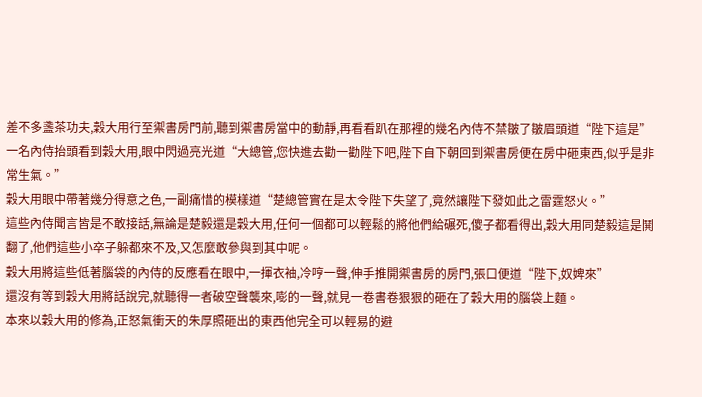差不多盞茶功夫,穀大用行至禦書房門前,聽到禦書房當中的動靜,再看看趴在那裡的幾名內侍不禁皺了皺眉頭道“陛下這是”
一名內侍抬頭看到穀大用,眼中閃過亮光道“大總管,您快進去勸一勸陛下吧,陛下自下朝回到禦書房便在房中砸東西,似乎是非常生氣。”
穀大用眼中帶著幾分得意之色,一副痛惜的模樣道“楚總管實在是太令陛下失望了,竟然讓陛下發如此之雷霆怒火。”
這些內侍聞言皆是不敢接話,無論是楚毅還是穀大用,任何一個都可以輕鬆的將他們給碾死,傻子都看得出,穀大用同楚毅這是鬨翻了,他們這些小卒子躲都來不及,又怎麼敢參與到其中呢。
穀大用將這些低著腦袋的內侍的反應看在眼中,一揮衣袖,冷哼一聲,伸手推開禦書房的房門,張口便道“陛下,奴婢來”
還沒有等到穀大用將話說完,就聽得一者破空聲襲來,嘭的一聲,就見一卷書卷狠狠的砸在了穀大用的腦袋上麵。
本來以穀大用的修為,正怒氣衝天的朱厚照砸出的東西他完全可以輕易的避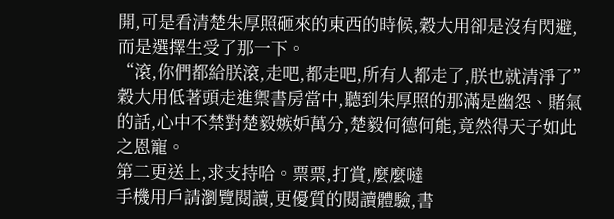開,可是看清楚朱厚照砸來的東西的時候,穀大用卻是沒有閃避,而是選擇生受了那一下。
“滾,你們都給朕滾,走吧,都走吧,所有人都走了,朕也就清淨了”
穀大用低著頭走進禦書房當中,聽到朱厚照的那滿是幽怨、賭氣的話,心中不禁對楚毅嫉妒萬分,楚毅何德何能,竟然得天子如此之恩寵。
第二更送上,求支持哈。票票,打賞,麼麼噠
手機用戶請瀏覽閱讀,更優質的閱讀體驗,書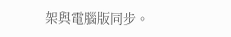架與電腦版同步。